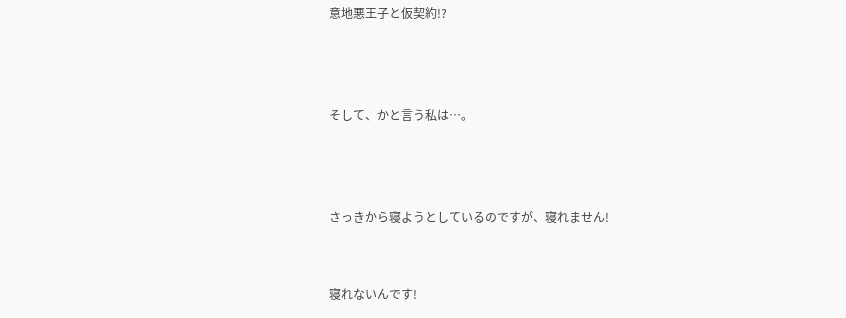意地悪王子と仮契約!?



そして、かと言う私は…。



さっきから寝ようとしているのですが、寝れません!


寝れないんです!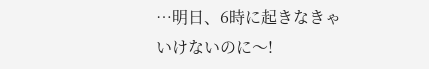…明日、6時に起きなきゃいけないのに〜!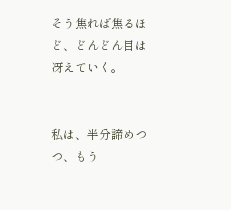そう焦れば焦るほど、どんどん目は冴えていく。


私は、半分諦めつつ、もう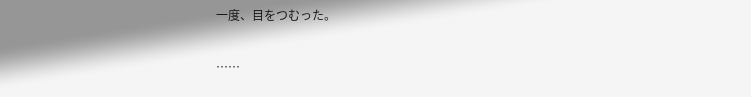一度、目をつむった。


……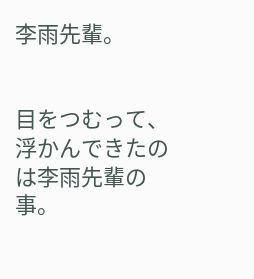李雨先輩。


目をつむって、浮かんできたのは李雨先輩の事。